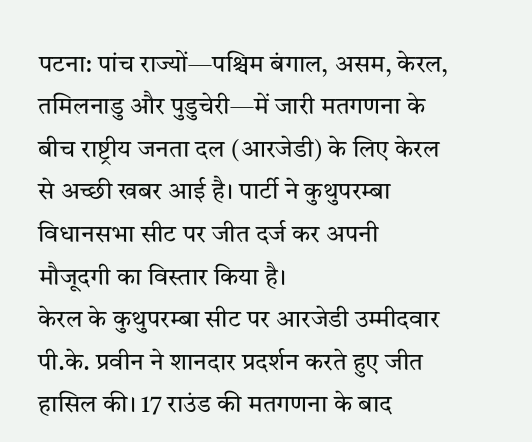पटना: पांच राज्यों—पश्चिम बंगाल, असम, केरल, तमिलनाडु और पुडुचेरी—में जारी मतगणना के बीच राष्ट्रीय जनता दल (आरजेडी) के लिए केरल से अच्छी खबर आई है। पार्टी ने कुथुपरम्बा विधानसभा सीट पर जीत दर्ज कर अपनी मौजूदगी का विस्तार किया है।
केरल के कुथुपरम्बा सीट पर आरजेडी उम्मीदवार पी.के. प्रवीन ने शानदार प्रदर्शन करते हुए जीत हासिल की। 17 राउंड की मतगणना के बाद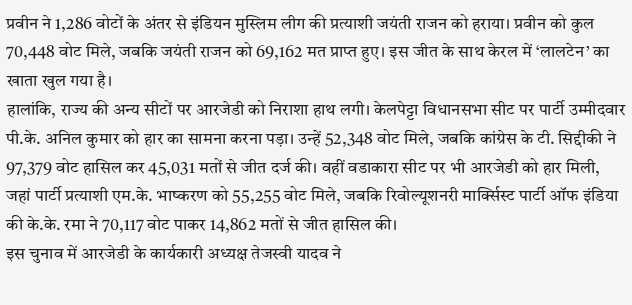प्रवीन ने 1,286 वोटों के अंतर से इंडियन मुस्लिम लीग की प्रत्याशी जयंती राजन को हराया। प्रवीन को कुल 70,448 वोट मिले, जबकि जयंती राजन को 69,162 मत प्राप्त हुए। इस जीत के साथ केरल में ‘लालटेन’ का खाता खुल गया है।
हालांकि, राज्य की अन्य सीटों पर आरजेडी को निराशा हाथ लगी। केलपेट्टा विधानसभा सीट पर पार्टी उम्मीदवार पी.के. अनिल कुमार को हार का सामना करना पड़ा। उन्हें 52,348 वोट मिले, जबकि कांग्रेस के टी. सिद्दीकी ने 97,379 वोट हासिल कर 45,031 मतों से जीत दर्ज की। वहीं वडाकारा सीट पर भी आरजेडी को हार मिली, जहां पार्टी प्रत्याशी एम.के. भाष्करण को 55,255 वोट मिले, जबकि रिवोल्यूशनरी मार्क्सिस्ट पार्टी ऑफ इंडिया की के.के. रमा ने 70,117 वोट पाकर 14,862 मतों से जीत हासिल की।
इस चुनाव में आरजेडी के कार्यकारी अध्यक्ष तेजस्वी यादव ने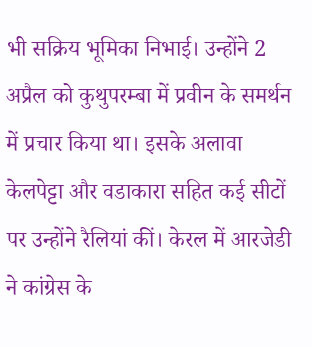भी सक्रिय भूमिका निभाई। उन्होंने 2 अप्रैल को कुथुपरम्बा में प्रवीन के समर्थन में प्रचार किया था। इसके अलावा केलपेट्टा और वडाकारा सहित कई सीटों पर उन्होंने रैलियां कीं। केरल में आरजेडी ने कांग्रेस के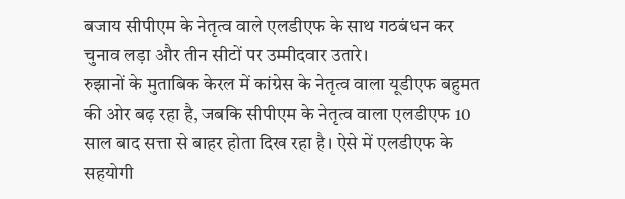बजाय सीपीएम के नेतृत्व वाले एलडीएफ के साथ गठबंधन कर चुनाव लड़ा और तीन सीटों पर उम्मीदवार उतारे।
रुझानों के मुताबिक केरल में कांग्रेस के नेतृत्व वाला यूडीएफ बहुमत की ओर बढ़ रहा है, जबकि सीपीएम के नेतृत्व वाला एलडीएफ 10 साल बाद सत्ता से बाहर होता दिख रहा है। ऐसे में एलडीएफ के सहयोगी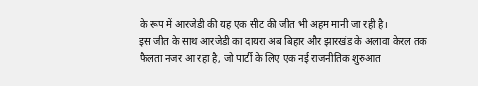के रूप में आरजेडी की यह एक सीट की जीत भी अहम मानी जा रही है।
इस जीत के साथ आरजेडी का दायरा अब बिहार और झारखंड के अलावा केरल तक फैलता नजर आ रहा है, जो पार्टी के लिए एक नई राजनीतिक शुरुआत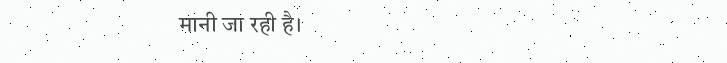मानी जा रही है।